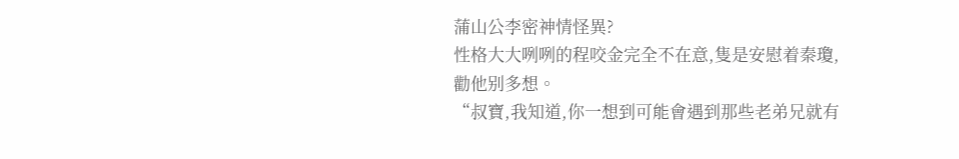蒲山公李密神情怪異?
性格大大咧咧的程咬金完全不在意,隻是安慰着秦瓊,勸他别多想。
“叔寶,我知道,你一想到可能會遇到那些老弟兄就有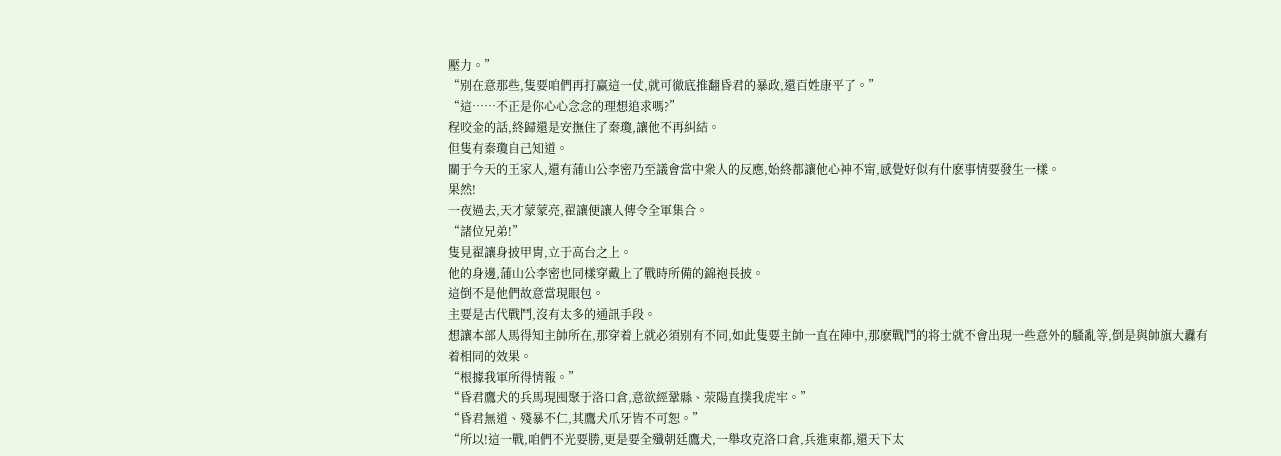壓力。”
“别在意那些,隻要咱們再打赢這一仗,就可徹底推翻昏君的暴政,還百姓康平了。”
“這……不正是你心心念念的理想追求嗎?”
程咬金的話,終歸還是安撫住了秦瓊,讓他不再糾結。
但隻有秦瓊自己知道。
關于今天的王家人,還有蒲山公李密乃至議會當中衆人的反應,始終都讓他心神不甯,感覺好似有什麽事情要發生一樣。
果然!
一夜過去,天才蒙蒙亮,翟讓便讓人傳令全軍集合。
“諸位兄弟!”
隻見翟讓身披甲胄,立于高台之上。
他的身邊,蒲山公李密也同樣穿戴上了戰時所備的錦袍長披。
這倒不是他們故意當現眼包。
主要是古代戰鬥,沒有太多的通訊手段。
想讓本部人馬得知主帥所在,那穿着上就必須别有不同,如此隻要主帥一直在陣中,那麽戰鬥的将士就不會出現一些意外的騷亂等,倒是與帥旗大纛有着相同的效果。
“根據我軍所得情報。”
“昏君鷹犬的兵馬現囤聚于洛口倉,意欲經鞏縣、荥陽直撲我虎牢。”
“昏君無道、殘暴不仁,其鷹犬爪牙皆不可恕。”
“所以!這一戰,咱們不光要勝,更是要全殲朝廷鷹犬,一舉攻克洛口倉,兵進東都,還天下太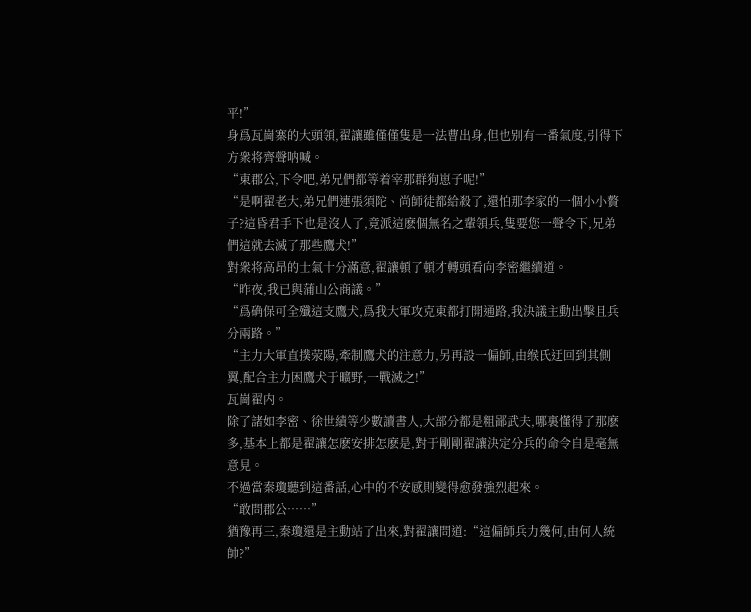平!”
身爲瓦崗寨的大頭領,翟讓雖僅僅隻是一法曹出身,但也别有一番氣度,引得下方衆将齊聲呐喊。
“東郡公,下令吧,弟兄們都等着宰那群狗崽子呢!”
“是啊翟老大,弟兄們連張須陀、尚師徒都給殺了,還怕那李家的一個小小贅子?這昏君手下也是沒人了,竟派這麽個無名之輩領兵,隻要您一聲令下,兄弟們這就去滅了那些鷹犬!”
對衆将高昂的士氣十分滿意,翟讓頓了頓才轉頭看向李密繼續道。
“昨夜,我已與蒲山公商議。”
“爲确保可全殲這支鷹犬,爲我大軍攻克東都打開通路,我決議主動出擊且兵分兩路。”
“主力大軍直撲荥陽,牽制鷹犬的注意力,另再設一偏師,由缑氏迂回到其側翼,配合主力困鷹犬于曠野,一戰滅之!”
瓦崗翟内。
除了諸如李密、徐世績等少數讀書人,大部分都是粗鄙武夫,哪裏懂得了那麽多,基本上都是翟讓怎麽安排怎麽是,對于剛剛翟讓決定分兵的命令自是毫無意見。
不過當秦瓊聽到這番話,心中的不安感則變得愈發強烈起來。
“敢問郡公……”
猶豫再三,秦瓊還是主動站了出來,對翟讓問道:“這偏師兵力幾何,由何人統帥?”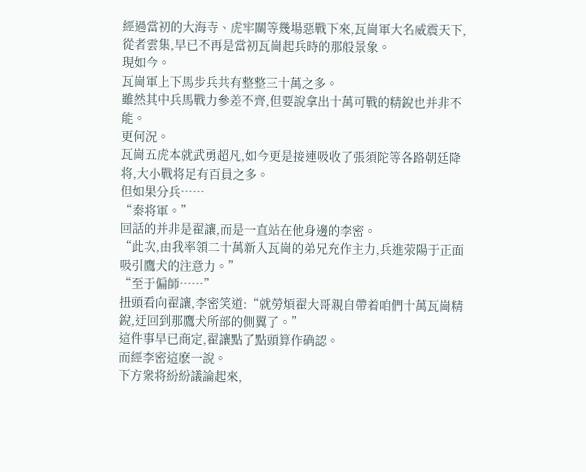經過當初的大海寺、虎牢關等幾場惡戰下來,瓦崗軍大名威震天下,從者雲集,早已不再是當初瓦崗起兵時的那般景象。
現如今。
瓦崗軍上下馬步兵共有整整三十萬之多。
雖然其中兵馬戰力參差不齊,但要說拿出十萬可戰的精銳也并非不能。
更何況。
瓦崗五虎本就武勇超凡,如今更是接連吸收了張須陀等各路朝廷降将,大小戰将足有百員之多。
但如果分兵……
“秦将軍。”
回話的并非是翟讓,而是一直站在他身邊的李密。
“此次,由我率領二十萬新入瓦崗的弟兄充作主力,兵進荥陽于正面吸引鷹犬的注意力。”
“至于偏師……”
扭頭看向翟讓,李密笑道:“就勞煩翟大哥親自帶着咱們十萬瓦崗精銳,迂回到那鷹犬所部的側翼了。”
這件事早已商定,翟讓點了點頭算作确認。
而經李密這麽一說。
下方衆将紛紛議論起來,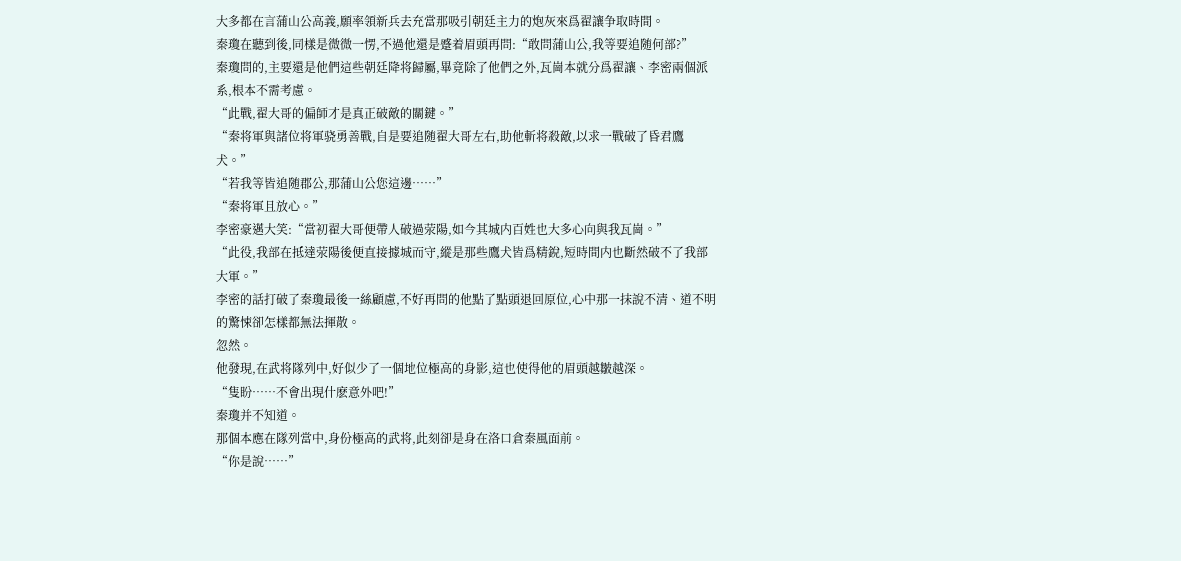大多都在言蒲山公高義,願率領新兵去充當那吸引朝廷主力的炮灰來爲翟讓争取時間。
秦瓊在聽到後,同樣是微微一愣,不過他還是蹙着眉頭再問:“敢問蒲山公,我等要追随何部?”
秦瓊問的,主要還是他們這些朝廷降将歸屬,畢竟除了他們之外,瓦崗本就分爲翟讓、李密兩個派系,根本不需考慮。
“此戰,翟大哥的偏師才是真正破敵的關鍵。”
“秦将軍與諸位将軍骁勇善戰,自是要追随翟大哥左右,助他斬将殺敵,以求一戰破了昏君鷹犬。”
“若我等皆追随郡公,那蒲山公您這邊……”
“秦将軍且放心。”
李密豪邁大笑:“當初翟大哥便帶人破過荥陽,如今其城内百姓也大多心向與我瓦崗。”
“此役,我部在抵達荥陽後便直接據城而守,縱是那些鷹犬皆爲精銳,短時間内也斷然破不了我部大軍。”
李密的話打破了秦瓊最後一絲顧慮,不好再問的他點了點頭退回原位,心中那一抹說不清、道不明的驚悚卻怎樣都無法揮散。
忽然。
他發現,在武将隊列中,好似少了一個地位極高的身影,這也使得他的眉頭越皺越深。
“隻盼……不會出現什麽意外吧!”
秦瓊并不知道。
那個本應在隊列當中,身份極高的武将,此刻卻是身在洛口倉秦風面前。
“你是說……”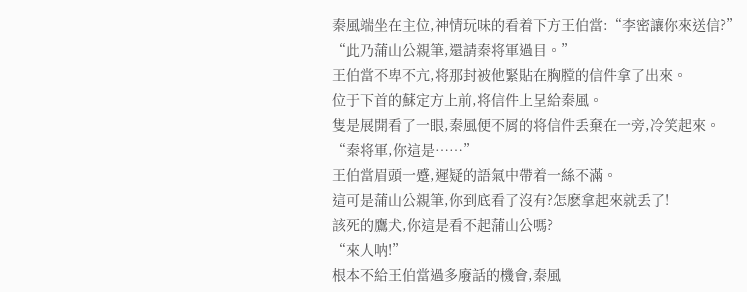秦風端坐在主位,神情玩味的看着下方王伯當:“李密讓你來送信?”
“此乃蒲山公親筆,還請秦将軍過目。”
王伯當不卑不亢,将那封被他緊貼在胸膛的信件拿了出來。
位于下首的蘇定方上前,将信件上呈給秦風。
隻是展開看了一眼,秦風便不屑的将信件丢棄在一旁,冷笑起來。
“秦将軍,你這是……”
王伯當眉頭一蹙,遲疑的語氣中帶着一絲不滿。
這可是蒲山公親筆,你到底看了沒有?怎麽拿起來就丢了!
該死的鷹犬,你這是看不起蒲山公嗎?
“來人呐!”
根本不給王伯當過多廢話的機會,秦風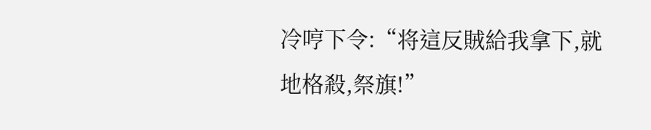冷哼下令:“将這反賊給我拿下,就地格殺,祭旗!”